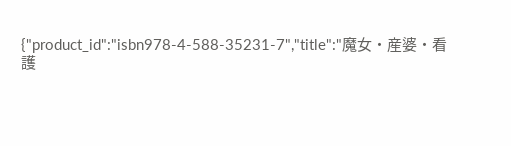{"product_id":"isbn978-4-588-35231-7","title":"魔女・産婆・看護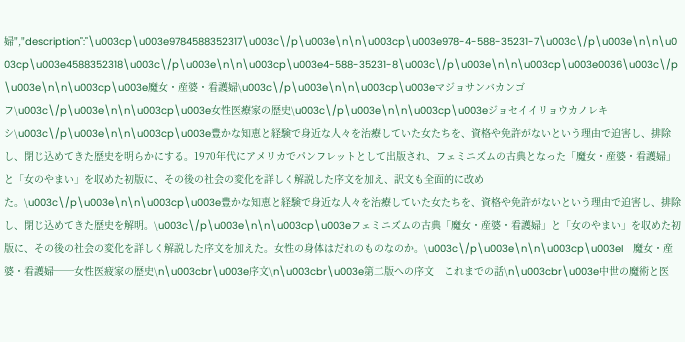婦","description":"\u003cp\u003e9784588352317\u003c\/p\u003e\n\n\u003cp\u003e978-4-588-35231-7\u003c\/p\u003e\n\n\u003cp\u003e4588352318\u003c\/p\u003e\n\n\u003cp\u003e4-588-35231-8\u003c\/p\u003e\n\n\u003cp\u003e0036\u003c\/p\u003e\n\n\u003cp\u003e魔女・産婆・看護婦\u003c\/p\u003e\n\n\u003cp\u003eマジョサンバカンゴフ\u003c\/p\u003e\n\n\u003cp\u003e女性医療家の歴史\u003c\/p\u003e\n\n\u003cp\u003eジョセイイリョウカノレキシ\u003c\/p\u003e\n\n\u003cp\u003e豊かな知恵と経験で身近な人々を治療していた女たちを、資格や免許がないという理由で迫害し、排除し、閉じ込めてきた歴史を明らかにする。1970年代にアメリカでパンフレットとして出版され、フェミニズムの古典となった「魔女・産婆・看護婦」と「女のやまい」を収めた初版に、その後の社会の変化を詳しく解説した序文を加え、訳文も全面的に改めた。\u003c\/p\u003e\n\n\u003cp\u003e豊かな知恵と経験で身近な人々を治療していた女たちを、資格や免許がないという理由で迫害し、排除し、閉じ込めてきた歴史を解明。\u003c\/p\u003e\n\n\u003cp\u003eフェミニズムの古典「魔女・産婆・看護婦」と「女のやまい」を収めた初版に、その後の社会の変化を詳しく解説した序文を加えた。女性の身体はだれのものなのか。\u003c\/p\u003e\n\n\u003cp\u003eI　魔女・産婆・看護婦──女性医疲家の歴史\n\u003cbr\u003e序文\n\u003cbr\u003e第二版への序文　これまでの話\n\u003cbr\u003e中世の魔術と医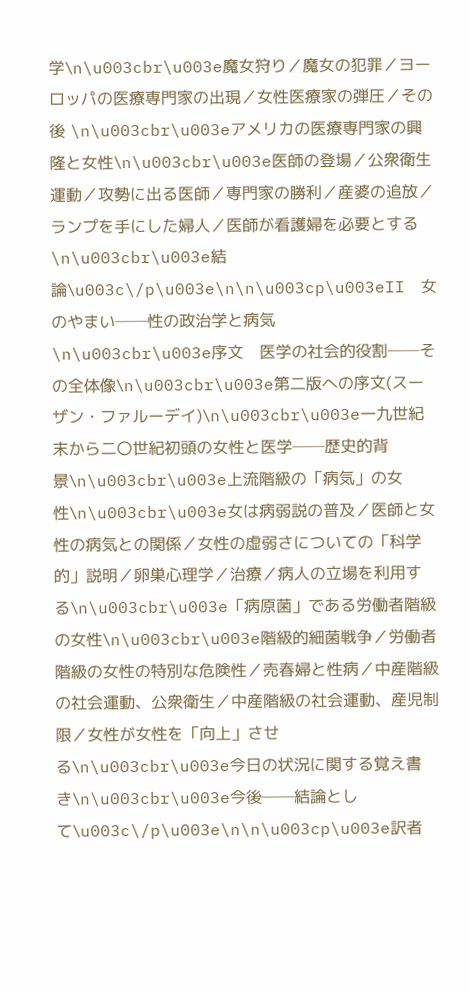学\n\u003cbr\u003e魔女狩り／魔女の犯罪／ヨーロッパの医療専門家の出現／女性医療家の弾圧／その後 \n\u003cbr\u003eアメリカの医療専門家の興隆と女性\n\u003cbr\u003e医師の登場／公衆衛生運動／攻勢に出る医師／専門家の勝利／産婆の追放／ランプを手にした婦人／医師が看護婦を必要とする \n\u003cbr\u003e結論\u003c\/p\u003e\n\n\u003cp\u003eII　女のやまい──性の政治学と病気 \n\u003cbr\u003e序文　医学の社会的役割──その全体像\n\u003cbr\u003e第二版への序文(スーザン・ファルーデイ)\n\u003cbr\u003e一九世紀末から二〇世紀初頭の女性と医学──歴史的背景\n\u003cbr\u003e上流階級の「病気」の女性\n\u003cbr\u003e女は病弱説の普及／医師と女性の病気との関係／女性の虚弱さについての「科学的」説明／卵巣心理学／治療／病人の立場を利用する\n\u003cbr\u003e「病原菌」である労働者階級の女性\n\u003cbr\u003e階級的細菌戦争／労働者階級の女性の特別な危険性／売春婦と性病／中産階級の社会運動、公衆衛生／中産階級の社会運動、産児制限／女性が女性を「向上」させる\n\u003cbr\u003e今日の状況に関する覚え書き\n\u003cbr\u003e今後──結論として\u003c\/p\u003e\n\n\u003cp\u003e訳者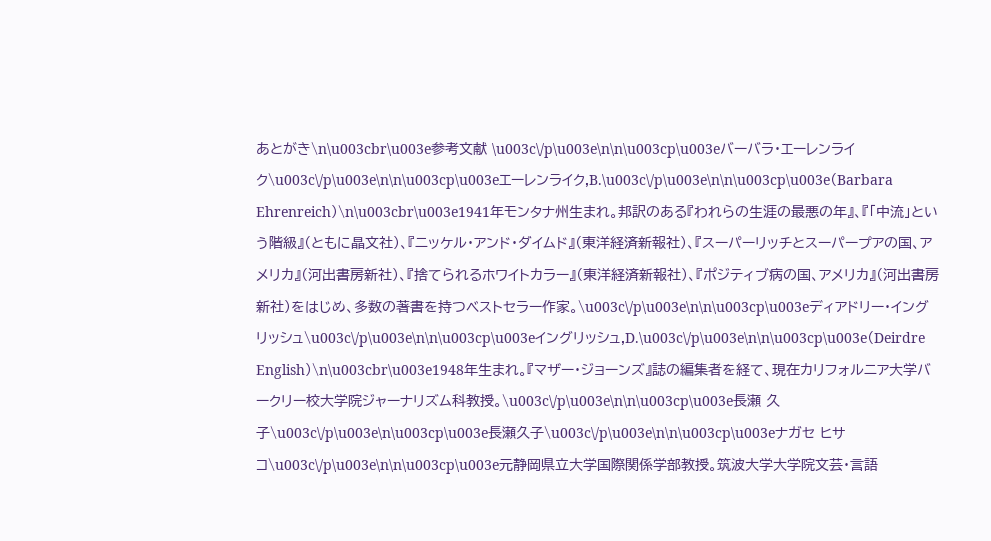あとがき\n\u003cbr\u003e参考文献 \u003c\/p\u003e\n\n\u003cp\u003eバーバラ・エーレンライク\u003c\/p\u003e\n\n\u003cp\u003eエーレンライク,B.\u003c\/p\u003e\n\n\u003cp\u003e（Barbara Ehrenreich）\n\u003cbr\u003e1941年モンタナ州生まれ。邦訳のある『われらの生涯の最悪の年』、『「中流」という階級』（ともに晶文社）、『ニッケル・アンド・ダイムド』（東洋経済新報社）、『スーパーリッチとスーパープアの国、アメリカ』（河出書房新社）、『捨てられるホワイトカラー』（東洋経済新報社）、『ポジティブ病の国、アメリカ』（河出書房新社）をはじめ、多数の著書を持つベストセラー作家。\u003c\/p\u003e\n\n\u003cp\u003eディアドリー・イングリッシュ\u003c\/p\u003e\n\n\u003cp\u003eイングリッシュ,D.\u003c\/p\u003e\n\n\u003cp\u003e（Deirdre English）\n\u003cbr\u003e1948年生まれ。『マザー・ジョーンズ』誌の編集者を経て、現在カリフォルニア大学バークリー校大学院ジャーナリズム科教授。\u003c\/p\u003e\n\n\u003cp\u003e長瀬 久子\u003c\/p\u003e\n\u003cp\u003e長瀬久子\u003c\/p\u003e\n\n\u003cp\u003eナガセ ヒサコ\u003c\/p\u003e\n\n\u003cp\u003e元静岡県立大学国際関係学部教授。筑波大学大学院文芸・言語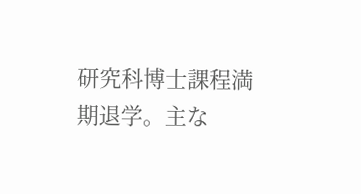研究科博士課程満期退学。主な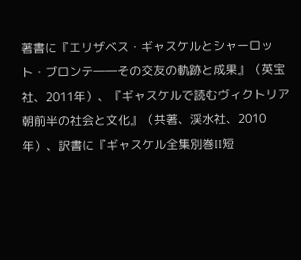著書に『エリザベス・ギャスケルとシャーロット・ブロンテ――その交友の軌跡と成果』（英宝社、2011年）、『ギャスケルで読むヴィクトリア朝前半の社会と文化』（共著、渓水社、2010年）、訳書に『ギャスケル全集別巻II短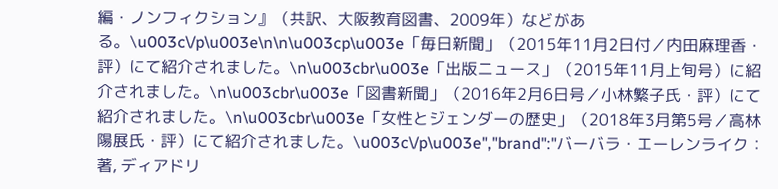編・ノンフィクション』（共訳、大阪教育図書、2009年）などがある。\u003c\/p\u003e\n\n\u003cp\u003e「毎日新聞」（2015年11月2日付／内田麻理香・評）にて紹介されました。\n\u003cbr\u003e「出版ニュース」（2015年11月上旬号）に紹介されました。\n\u003cbr\u003e「図書新聞」（2016年2月6日号／小林繁子氏・評）にて紹介されました。\n\u003cbr\u003e「女性とジェンダーの歴史」（2018年3月第5号／高林陽展氏・評）にて紹介されました。\u003c\/p\u003e","brand":"バーバラ・エーレンライク：著, ディアドリ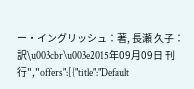ー・イングリッシュ：著, 長瀬 久子：訳\u003cbr\u003e2015年09月09日 刊行","offers":[{"title":"Default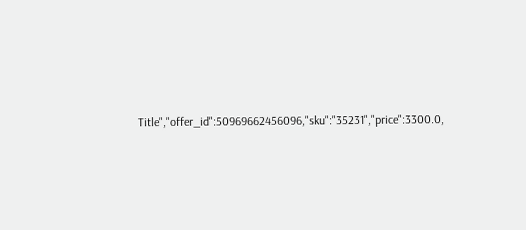Title","offer_id":50969662456096,"sku":"35231","price":3300.0,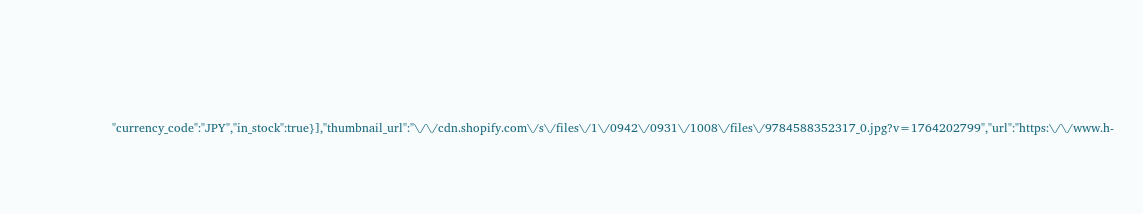"currency_code":"JPY","in_stock":true}],"thumbnail_url":"\/\/cdn.shopify.com\/s\/files\/1\/0942\/0931\/1008\/files\/9784588352317_0.jpg?v=1764202799","url":"https:\/\/www.h-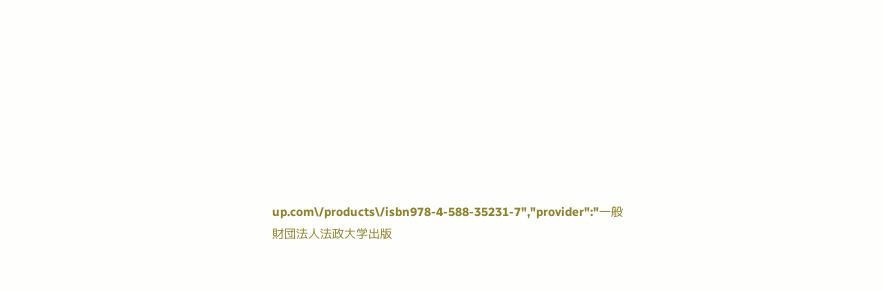up.com\/products\/isbn978-4-588-35231-7","provider":"一般財団法人法政大学出版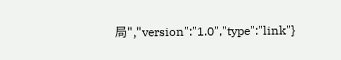局","version":"1.0","type":"link"}